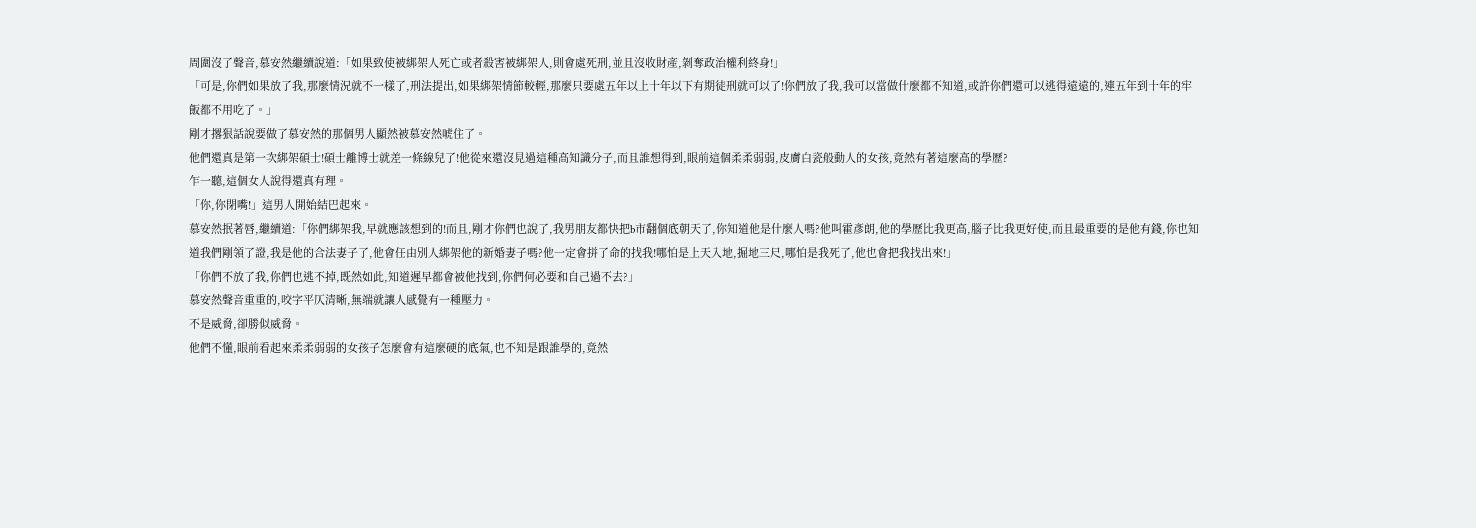周圍沒了聲音,慕安然繼續說道:「如果致使被綁架人死亡或者殺害被綁架人,則會處死刑,並且沒收財產,剝奪政治權利終身!」
「可是,你們如果放了我,那麼情況就不一樣了,刑法提出,如果綁架情節較輕,那麼只要處五年以上十年以下有期徒刑就可以了!你們放了我,我可以當做什麼都不知道,或許你們還可以逃得遠遠的,連五年到十年的牢飯都不用吃了。」
剛才撂狠話說要做了慕安然的那個男人顯然被慕安然唬住了。
他們還真是第一次綁架碩士!碩士離博士就差一條線兒了!他從來還沒見過這種高知識分子,而且誰想得到,眼前這個柔柔弱弱,皮膚白瓷般動人的女孩,竟然有著這麼高的學歷?
乍一聽,這個女人說得還真有理。
「你,你閉嘴!」這男人開始結巴起來。
慕安然抿著唇,繼續道:「你們綁架我,早就應該想到的!而且,剛才你們也說了,我男朋友都快把b市翻個底朝天了,你知道他是什麼人嗎?他叫霍彥朗,他的學歷比我更高,腦子比我更好使,而且最重要的是他有錢,你也知道我們剛領了證,我是他的合法妻子了,他會任由別人綁架他的新婚妻子嗎?他一定會拼了命的找我!哪怕是上天入地,掘地三尺,哪怕是我死了,他也會把我找出來!」
「你們不放了我,你們也逃不掉,既然如此,知道遲早都會被他找到,你們何必要和自己過不去?」
慕安然聲音重重的,咬字平仄清晰,無端就讓人感覺有一種壓力。
不是威脅,卻勝似威脅。
他們不懂,眼前看起來柔柔弱弱的女孩子怎麼會有這麼硬的底氣,也不知是跟誰學的,竟然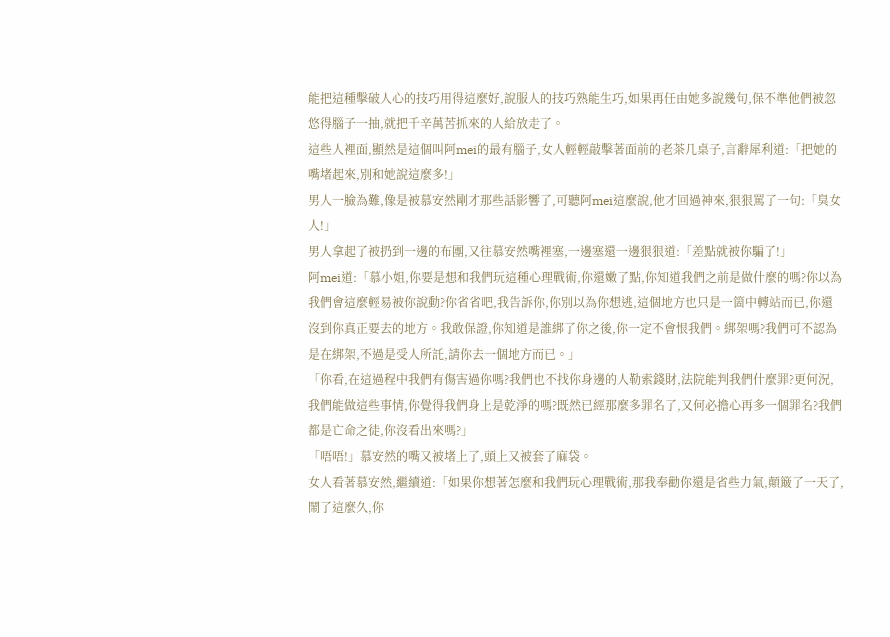能把這種擊破人心的技巧用得這麼好,說服人的技巧熟能生巧,如果再任由她多說幾句,保不準他們被忽悠得腦子一抽,就把千辛萬苦抓來的人給放走了。
這些人裡面,顯然是這個叫阿mei的最有腦子,女人輕輕敲擊著面前的老茶几桌子,言辭犀利道:「把她的嘴堵起來,別和她說這麼多!」
男人一臉為難,像是被慕安然剛才那些話影響了,可聽阿mei這麼說,他才回過神來,狠狠罵了一句:「臭女人!」
男人拿起了被扔到一邊的布團,又往慕安然嘴裡塞,一邊塞還一邊狠狠道:「差點就被你騙了!」
阿mei道:「慕小姐,你要是想和我們玩這種心理戰術,你還嫩了點,你知道我們之前是做什麼的嗎?你以為我們會這麼輕易被你說動?你省省吧,我告訴你,你別以為你想逃,這個地方也只是一箇中轉站而已,你還沒到你真正要去的地方。我敢保證,你知道是誰綁了你之後,你一定不會恨我們。綁架嗎?我們可不認為是在綁架,不過是受人所託,請你去一個地方而已。」
「你看,在這過程中我們有傷害過你嗎?我們也不找你身邊的人勒索錢財,法院能判我們什麼罪?更何況,我們能做這些事情,你覺得我們身上是乾淨的嗎?既然已經那麼多罪名了,又何必擔心再多一個罪名?我們都是亡命之徒,你沒看出來嗎?」
「唔唔!」慕安然的嘴又被堵上了,頭上又被套了麻袋。
女人看著慕安然,繼續道:「如果你想著怎麼和我們玩心理戰術,那我奉勸你還是省些力氣,顛簸了一天了,鬧了這麼久,你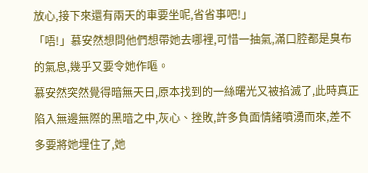放心,接下來還有兩天的車要坐呢,省省事吧!」
「唔!」慕安然想問他們想帶她去哪裡,可惜一抽氣,滿口腔都是臭布的氣息,幾乎又要令她作嘔。
慕安然突然覺得暗無天日,原本找到的一絲曙光又被掐滅了,此時真正陷入無邊無際的黑暗之中,灰心、挫敗,許多負面情緒噴湧而來,差不多要將她埋住了,她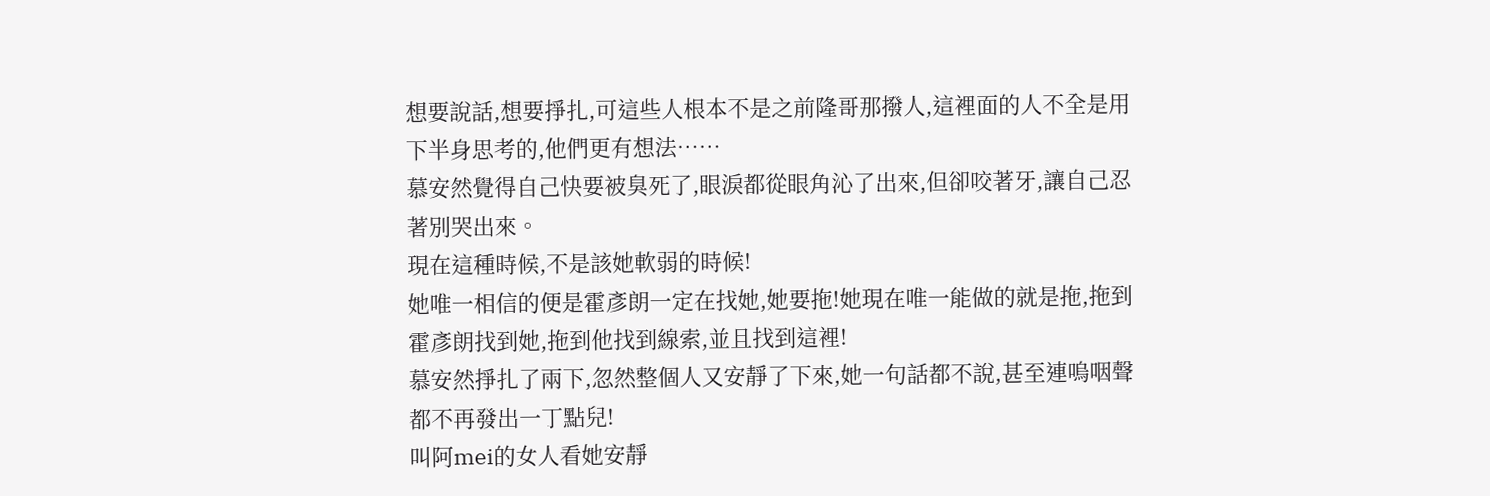想要說話,想要掙扎,可這些人根本不是之前隆哥那撥人,這裡面的人不全是用下半身思考的,他們更有想法……
慕安然覺得自己快要被臭死了,眼淚都從眼角沁了出來,但卻咬著牙,讓自己忍著別哭出來。
現在這種時候,不是該她軟弱的時候!
她唯一相信的便是霍彥朗一定在找她,她要拖!她現在唯一能做的就是拖,拖到霍彥朗找到她,拖到他找到線索,並且找到這裡!
慕安然掙扎了兩下,忽然整個人又安靜了下來,她一句話都不說,甚至連嗚咽聲都不再發出一丁點兒!
叫阿mei的女人看她安靜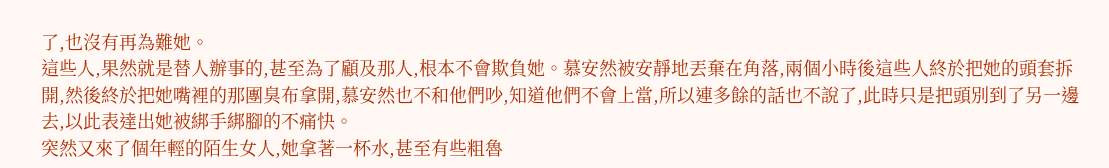了,也沒有再為難她。
這些人,果然就是替人辦事的,甚至為了顧及那人,根本不會欺負她。慕安然被安靜地丟棄在角落,兩個小時後這些人終於把她的頭套拆開,然後終於把她嘴裡的那團臭布拿開,慕安然也不和他們吵,知道他們不會上當,所以連多餘的話也不說了,此時只是把頭別到了另一邊去,以此表達出她被綁手綁腳的不痛快。
突然又來了個年輕的陌生女人,她拿著一杯水,甚至有些粗魯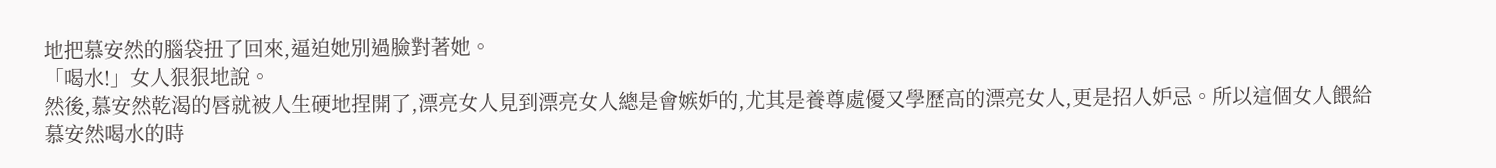地把慕安然的腦袋扭了回來,逼迫她別過臉對著她。
「喝水!」女人狠狠地說。
然後,慕安然乾渴的唇就被人生硬地捏開了,漂亮女人見到漂亮女人總是會嫉妒的,尤其是養尊處優又學歷高的漂亮女人,更是招人妒忌。所以這個女人餵給慕安然喝水的時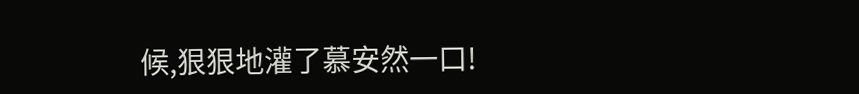候,狠狠地灌了慕安然一口!